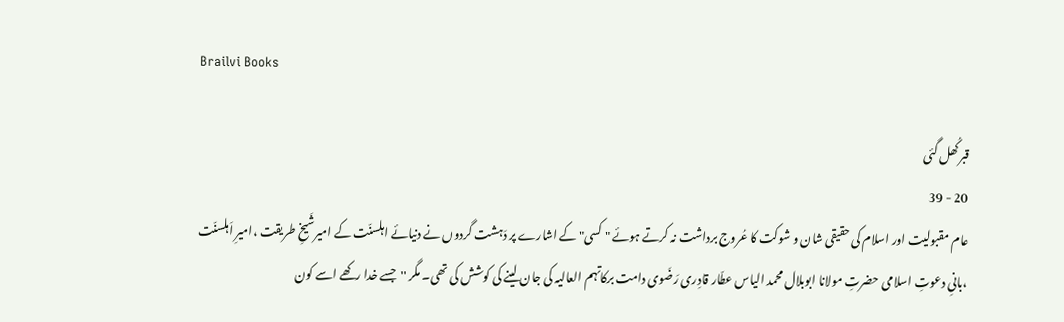Brailvi Books

قبرکُھل گئی
20 - 39
عام مقبولیت اور اسلام کی حقیقی شان و شوکت کا عُروج برداشت نہ کرتے ہوئے " کسی" کے اشارے پر دَہشت گردوں نے دنیائے اہلسنّت کے امیرشَیخِ طریقت ،امیرِ اَہلسنّت ،بانیِ دعوتِ اسلامی حضرتِ مولانا ابوبلال محمد الیاس عطّار قادِری رَضَوی دامت برکاتہم العالیہ کی جان لینے کی کوشش کی تھی۔ مگر ''جسے خدا رکھے اسے کون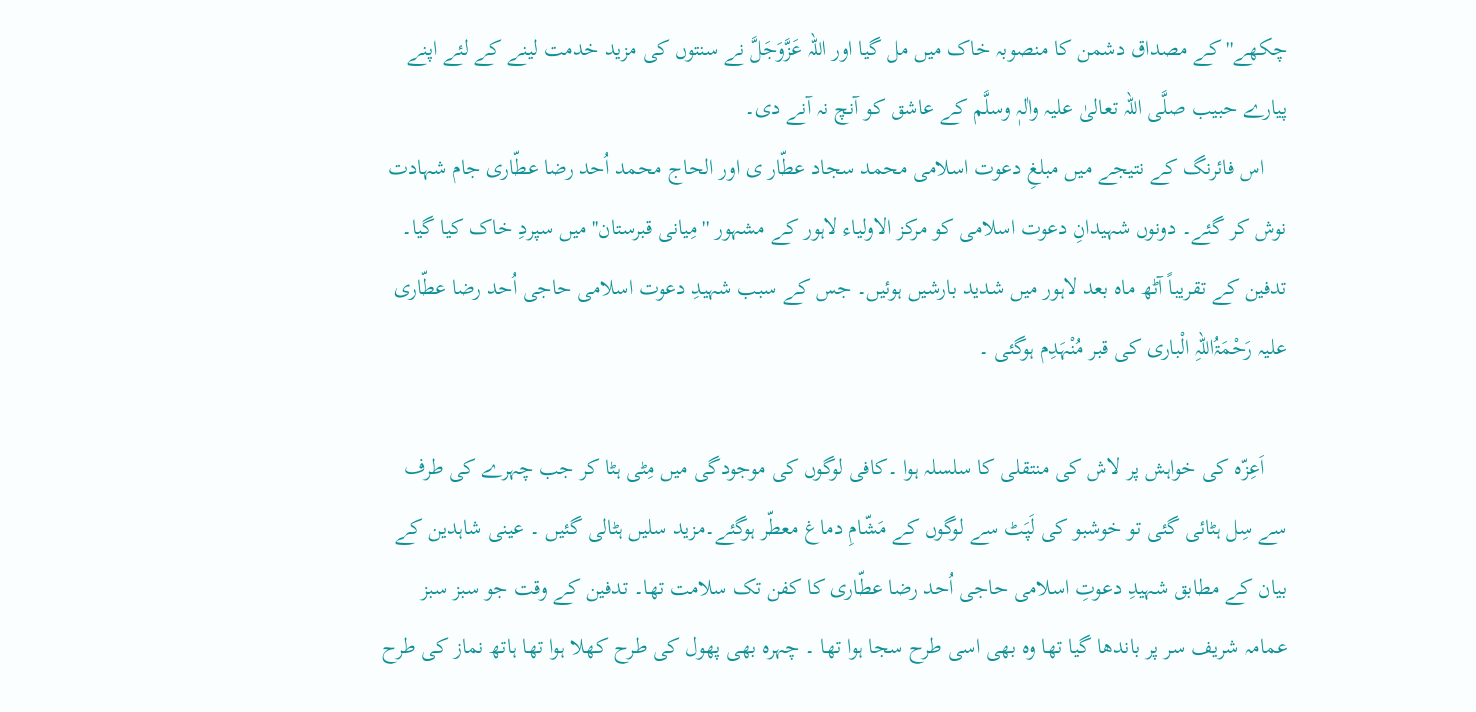چکھے'' کے مصداق دشمن کا منصوبہ خاک میں مل گیا اور اللہ عَزَّوَجَلَّ نے سنتوں کی مزید خدمت لینے کے لئے اپنے پیارے حبیب صلَّی اللہ تعالیٰ علیہ واٰلہٖ وسلَّم کے عاشق کو آنچ نہ آنے دی۔
    اس فائرنگ کے نتیجے میں مبلغِ دعوت اسلامی محمد سجاد عطّار ی اور الحاج محمد اُحد رضا عطّاری جام شہادت نوش کر گئے۔ دونوں شہیدانِ دعوت اسلامی کو مرکز الاولیاء لاہور کے مشہور ''مِیانی قبرستان''میں سپردِ خاک کیا گیا۔ تدفین کے تقریباً آٹھ ماہ بعد لاہور میں شدید بارشیں ہوئیں۔ جس کے سبب شہیدِ دعوت اسلامی حاجی اُحد رضا عطّاری علیہ رَحْمَۃُاللہِ الْباری کی قبر مُنْہَدِم ہوگئی ۔

    اَعِزّہ کی خواہش پر لاش کی منتقلی کا سلسلہ ہوا ۔کافی لوگوں کی موجودگی میں مِٹی ہٹا کر جب چہرے کی طرف سے سِل ہٹائی گئی تو خوشبو کی لَپَٹ سے لوگوں کے مَشّامِ دماغ معطّر ہوگئے۔مزید سلیں ہٹالی گئیں ۔ عینی شاہدین کے بیان کے مطابق شہیدِ دعوتِ اسلامی حاجی اُحد رضا عطّاری کا کفن تک سلامت تھا۔ تدفین کے وقت جو سبز سبز عمامہ شریف سر پر باندھا گیا تھا وہ بھی اسی طرح سجا ہوا تھا ۔ چہرہ بھی پھول کی طرح کھلا ہوا تھا ہاتھ نماز کی طرح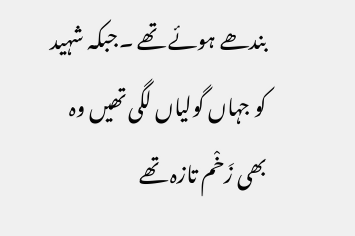بندھے ہوئے تھے ۔جبکہ شہید کو جہاں گولیاں لگی تھیں وہ بھی زَخْم تازہ تھے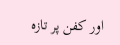اور کفن پر تازہ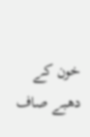خون کے دھبے صاف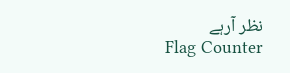نظر آرہے
Flag Counter